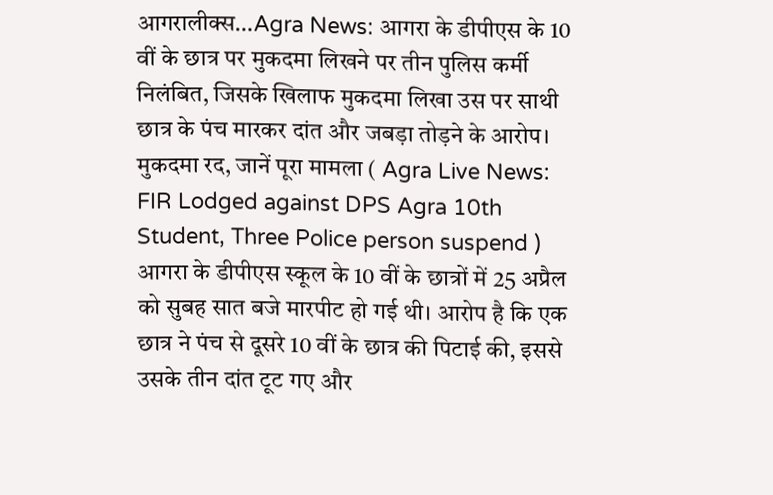आगरालीक्स…Agra News: आगरा के डीपीएस के 10 वीं के छात्र पर मुकदमा लिखने पर तीन पुलिस कर्मी निलंबित, जिसके खिलाफ मुकदमा लिखा उस पर साथी छात्र के पंच मारकर दांत और जबड़ा तोड़ने के आरोप। मुकदमा रद, जानें पूरा मामला ( Agra Live News: FIR Lodged against DPS Agra 10th Student, Three Police person suspend )
आगरा के डीपीएस स्कूल के 10 वीं के छात्रों में 25 अप्रैल को सुबह सात बजे मारपीट हो गई थी। आरोप है कि एक छात्र ने पंच से दूसरे 10 वीं के छात्र की पिटाई की, इससे उसके तीन दांत टूट गए और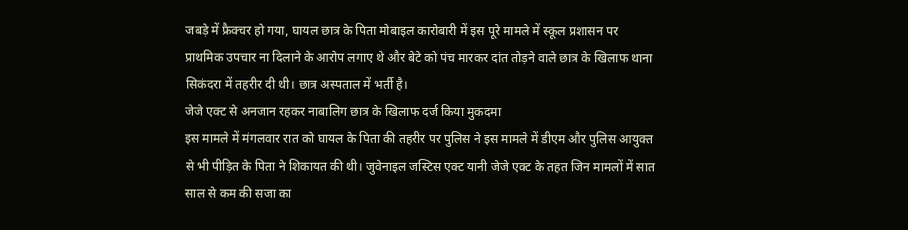जबड़े में फ्रैक्चर हो गया, घायल छात्र के पिता मोबाइल कारोबारी में इस पूरे मामले में स्कूल प्रशासन पर प्राथमिक उपचार ना दिलाने के आरोप लगाए थे और बेटे को पंच मारकर दांत तोड़ने वाले छात्र के खिलाफ थाना सिकंदरा में तहरीर दी थी। छात्र अस्पताल में भर्ती है।
जेजे एक्ट से अनजान रहकर नाबालिग छात्र के खिलाफ दर्ज किया मुकदमा
इस मामले में मंगलवार रात को घायल के पिता की तहरीर पर पुलिस ने इस मामले में डीएम और पुलिस आयुक्त से भी पीड़ित के पिता ने शिकायत की थी। जुवेनाइल जस्टिस एक्ट यानी जेजे एक्ट के तहत जिन मामलों में सात साल से कम की सजा का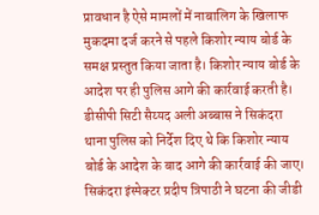प्रावधान है ऐसे मामलों में नाबालिग के खिलाफ मुकदमा दर्ज करने से पहले किशोर न्याय बोर्ड के समक्ष प्रस्तुत किया जाता है। किशोर न्याय बोर्ड के आदेश पर ही पुलिस आगे की कार्रवाई करती है। डीसीपी सिटी सैय्यद अली अब्बास ने सिकंदरा थाना पुलिस को निर्देश दिए थे कि किशोर न्याय बोर्ड के आदेश के बाद आगे की कार्रवाई की जाए। सिकंदरा इंस्पेक्टर प्रदीप त्रिपाठी ने घटना की जीडी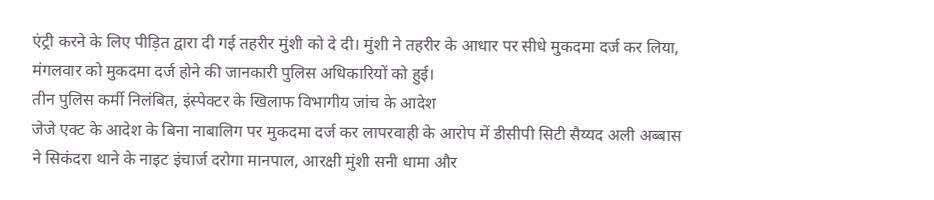एंट्री करने के लिए पीड़ित द्वारा दी गई तहरीर मुंशी को दे दी। मुंशी ने तहरीर के आधार पर सीधे मुकदमा दर्ज कर लिया, मंगलवार को मुकदमा दर्ज होने की जानकारी पुलिस अधिकारियों को हुई।
तीन पुलिस कर्मी निलंबित, इंस्पेक्टर के खिलाफ विभागीय जांच के आदेश
जेजे एक्ट के आदेश के बिना नाबालिग पर मुकदमा दर्ज कर लापरवाही के आरोप में डीसीपी सिटी सैय्यद अली अब्बास ने सिकंदरा थाने के नाइट इंचार्ज दरोगा मानपाल, आरक्षी मुंशी सनी धामा और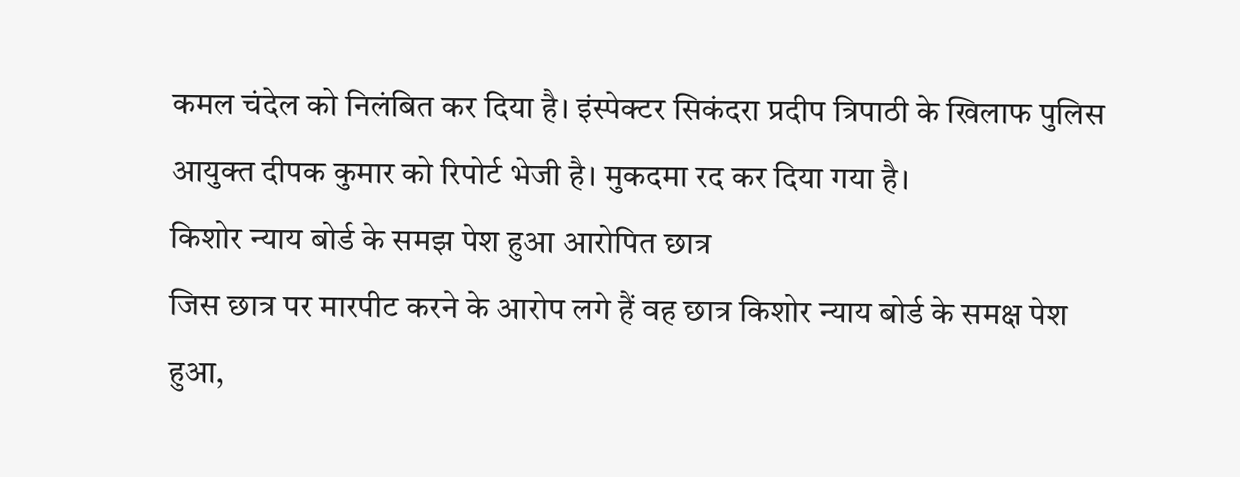कमल चंदेल को निलंबित कर दिया है। इंस्पेक्टर सिकंदरा प्रदीप त्रिपाठी के खिलाफ पुलिस आयुक्त दीपक कुमार को रिपोर्ट भेजी है। मुकदमा रद कर दिया गया है।
किशोर न्याय बोर्ड के समझ पेश हुआ आरोपित छात्र
जिस छात्र पर मारपीट करने के आरोप लगे हैं वह छात्र किशोर न्याय बोर्ड के समक्ष पेश हुआ,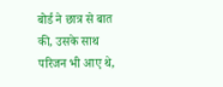बोर्ड ने छात्र से बात की, उसके साथ परिजन भी आए थे,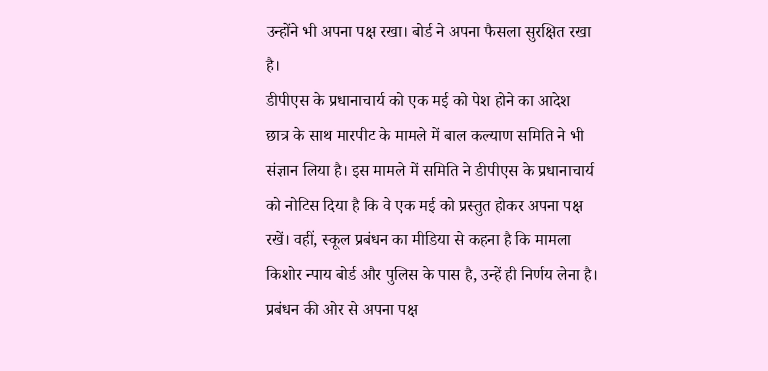उन्होंने भी अपना पक्ष रखा। बोर्ड ने अपना फैसला सुरक्षित रखा है।
डीपीएस के प्रधानाचार्य को एक मई को पेश होने का आदेश
छात्र के साथ मारपीट के मामले में बाल कल्याण समिति ने भी संज्ञान लिया है। इस मामले में समिति ने डीपीएस के प्रधानाचार्य को नोटिस दिया है कि वे एक मई को प्रस्तुत होकर अपना पक्ष रखें। वहीं, स्कूल प्रबंधन का मीडिया से कहना है कि मामला किशोर न्पाय बोर्ड और पुलिस के पास है, उन्हें ही निर्णय लेना है। प्रबंधन की ओर से अपना पक्ष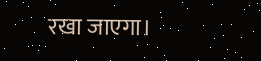रखा जाएगा।